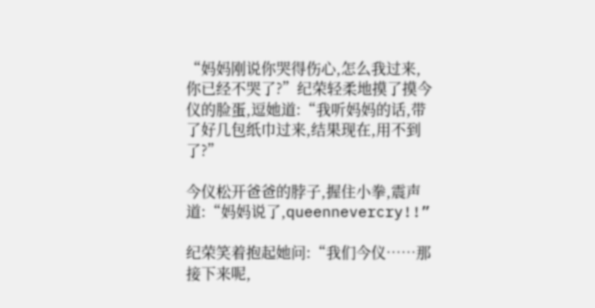“妈妈刚说你哭得伤心,怎么我过来,你已经不哭了?”纪荣轻柔地摸了摸今仪的脸蛋,逗她道:“我听妈妈的话,带了好几包纸巾过来,结果现在,用不到了?”

今仪松开爸爸的脖子,握住小拳,震声道:“妈妈说了,queennevercry!!”

纪荣笑着抱起她问:“我们今仪……那接下来呢,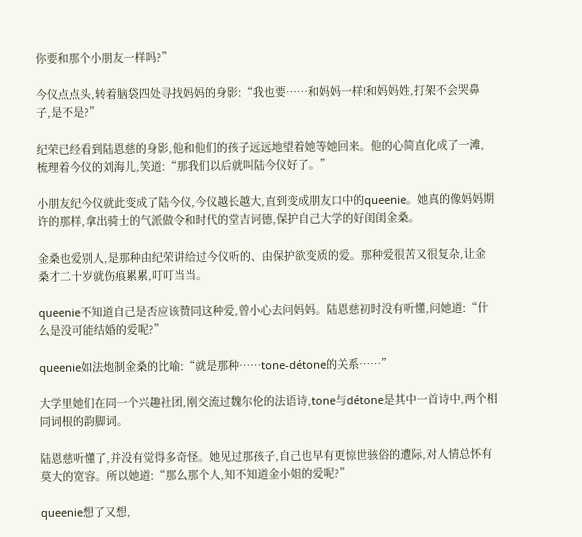你要和那个小朋友一样吗?”

今仪点点头,转着脑袋四处寻找妈妈的身影:“我也要……和妈妈一样!和妈妈姓,打架不会哭鼻子,是不是?”

纪荣已经看到陆恩慈的身影,他和他们的孩子远远地望着她等她回来。他的心简直化成了一滩,梳理着今仪的刘海儿,笑道:“那我们以后就叫陆今仪好了。”

小朋友纪今仪就此变成了陆今仪,今仪越长越大,直到变成朋友口中的queenie。她真的像妈妈期许的那样,拿出骑士的气派做令和时代的堂吉诃德,保护自己大学的好闺闺金桑。

金桑也爱别人,是那种由纪荣讲给过今仪听的、由保护欲变质的爱。那种爱很苦又很复杂,让金桑才二十岁就伤痕累累,叮叮当当。

queenie不知道自己是否应该赞同这种爱,曾小心去问妈妈。陆恩慈初时没有听懂,问她道:“什么是没可能结婚的爱呢?”

queenie如法炮制金桑的比喻:“就是那种……tone-détone的关系……”

大学里她们在同一个兴趣社团,刚交流过魏尔伦的法语诗,tone与détone是其中一首诗中,两个相同词根的韵脚词。

陆恩慈听懂了,并没有觉得多奇怪。她见过那孩子,自己也早有更惊世骇俗的遭际,对人情总怀有莫大的宽容。所以她道:“那么那个人,知不知道金小姐的爱呢?”

queenie想了又想,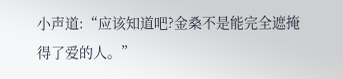小声道:“应该知道吧?金桑不是能完全遮掩得了爱的人。”